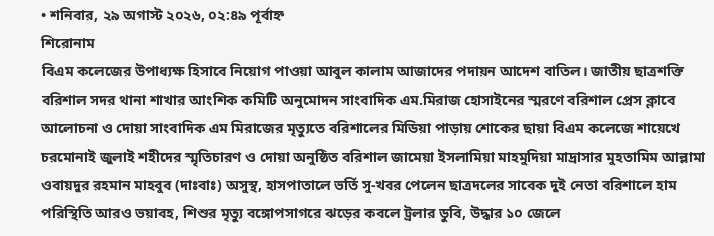• শনিবার, ২৯ অগাস্ট ২০২৬, ০২:৪৯ পূর্বাহ্ন
শিরোনাম
বিএম কলেজের উপাধ্যক্ষ হিসাবে নিয়োগ পাওয়া আবুল কালাম আজাদের পদায়ন আদেশ বাতিল। জাতীয় ছাত্রশক্তি বরিশাল সদর থানা শাখার আংশিক কমিটি অনুমোদন সাংবাদিক এম.মিরাজ হোসাইনের স্মরণে বরিশাল প্রেস ক্লাবে আলোচনা ও দোয়া সাংবাদিক এম মিরাজের মৃত্যুতে বরিশালের মিডিয়া পাড়ায় শোকের ছায়া বিএম কলেজে শায়েখে চরমোনাই জুলাই শহীদের স্মৃতিচারণ ও দোয়া অনুষ্ঠিত বরিশাল জামেয়া ইসলামিয়া মাহমুদিয়া মাদ্রাসার মুহতামিম আল্লামা ওবায়দুর রহমান মাহবুব (দাঃবাঃ) অসুস্থ, হাসপাতালে ভর্তি সু-খবর পেলেন ছাত্রদলের সাবেক দুই নেতা বরিশালে হাম পরিস্থিতি আরও ভয়াবহ, শিশুর মৃত্যু বঙ্গোপসাগরে ঝড়ের কবলে ট্রলার ডুবি, উদ্ধার ১০ জেলে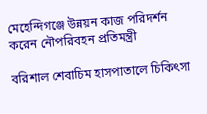মেহেন্দিগঞ্জে উন্নয়ন কাজ পরিদর্শন করেন নৌপরিবহন প্রতিমন্ত্রী

বরিশাল শেবাচিম হাসপাতালে চিকিৎসা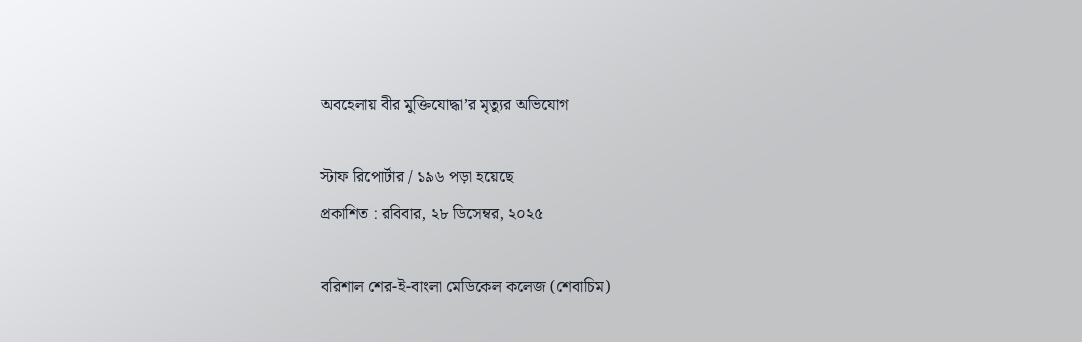অবহেলায় বীর মুক্তিযোদ্ধা’র মৃত্যুর অভিযোগ

স্টাফ রিপোর্টার / ১৯৬ পড়া হয়েছে
প্রকাশিত : রবিবার, ২৮ ডিসেম্বর, ২০২৫

বরিশাল শের-ই-বাংলা মেডিকেল কলেজ (শেবাচিম)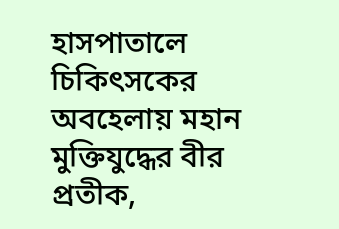হাসপাতালে চিকিৎসকের অবহেলায় মহান মুক্তিযুদ্ধের বীর প্রতীক,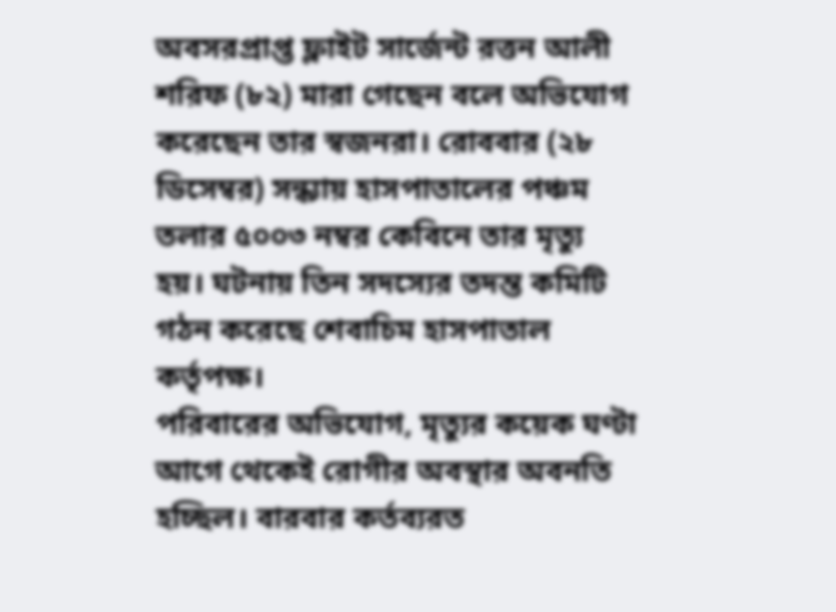অবসরপ্রাপ্ত ফ্লাইট সার্জেন্ট রত্তন আলী শরিফ (৮২) মারা গেছেন বলে অভিযোগ করেছেন তার স্বজনরা। রোববার (২৮ ডিসেম্বর) সন্ধ্যায় হাসপাতালের পঞ্চম তলার ৫০০৩ নম্বর কেবিনে তার মৃত্যু হয়। ঘটনায় তিন সদস্যের তদন্ত কমিটি গঠন করেছে শেবাচিম হাসপাতাল কর্তৃপক্ষ।
পরিবারের অভিযোগ, মৃত্যুর কয়েক ঘণ্টা আগে থেকেই রোগীর অবস্থার অবনতি হচ্ছিল। বারবার কর্তব্যরত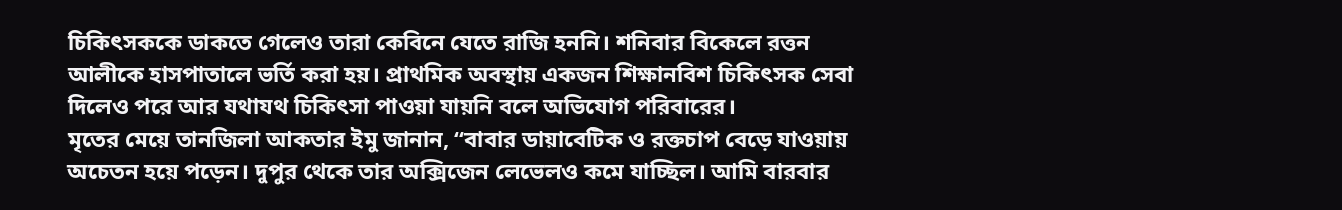চিকিৎসককে ডাকতে গেলেও তারা কেবিনে যেতে রাজি হননি। শনিবার বিকেলে রত্তন আলীকে হাসপাতালে ভর্তি করা হয়। প্রাথমিক অবস্থায় একজন শিক্ষানবিশ চিকিৎসক সেবা দিলেও পরে আর যথাযথ চিকিৎসা পাওয়া যায়নি বলে অভিযোগ পরিবারের।
মৃতের মেয়ে তানজিলা আকতার ইমু জানান, “বাবার ডায়াবেটিক ও রক্তচাপ বেড়ে যাওয়ায় অচেতন হয়ে পড়েন। দুপুর থেকে তার অক্সিজেন লেভেলও কমে যাচ্ছিল। আমি বারবার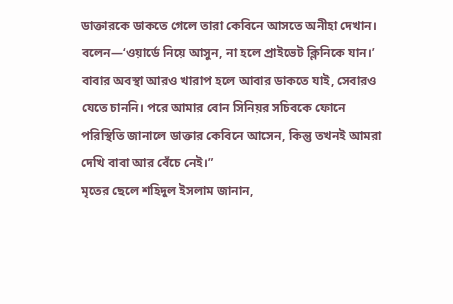ডাক্তারকে ডাকতে গেলে তারা কেবিনে আসতে অনীহা দেখান। বলেন—‘ওয়ার্ডে নিয়ে আসুন, না হলে প্রাইভেট ক্লিনিকে যান।’ বাবার অবস্থা আরও খারাপ হলে আবার ডাকতে যাই, সেবারও যেতে চাননি। পরে আমার বোন সিনিয়র সচিবকে ফোনে পরিস্থিতি জানালে ডাক্তার কেবিনে আসেন, কিন্তু তখনই আমরা দেখি বাবা আর বেঁচে নেই।”
মৃতের ছেলে শহিদুল ইসলাম জানান,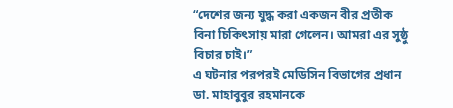“দেশের জন্য যুদ্ধ করা একজন বীর প্রতীক বিনা চিকিৎসায় মারা গেলেন। আমরা এর সুষ্ঠু বিচার চাই।”
এ ঘটনার পরপরই মেডিসিন বিভাগের প্রধান ডা. মাহাবুবুর রহমানকে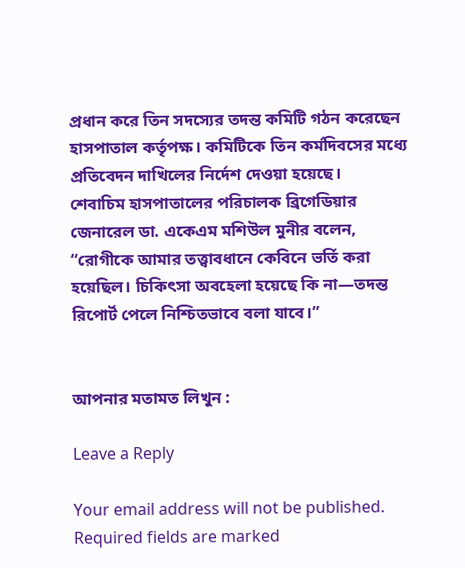প্রধান করে তিন সদস্যের তদন্ত কমিটি গঠন করেছেন হাসপাতাল কর্তৃপক্ষ। কমিটিকে তিন কর্মদিবসের মধ্যে প্রতিবেদন দাখিলের নির্দেশ দেওয়া হয়েছে।
শেবাচিম হাসপাতালের পরিচালক ব্রিগেডিয়ার জেনারেল ডা. একেএম মশিউল মুনীর বলেন, “রোগীকে আমার তত্ত্বাবধানে কেবিনে ভর্তি করা হয়েছিল। চিকিৎসা অবহেলা হয়েছে কি না—তদন্ত রিপোর্ট পেলে নিশ্চিতভাবে বলা যাবে।”


আপনার মতামত লিখুন :

Leave a Reply

Your email address will not be published. Required fields are marked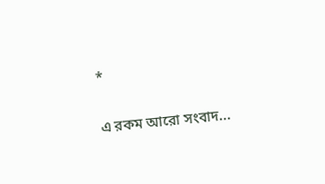*

এ রকম আরো সংবাদ...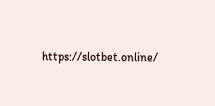https://slotbet.online/